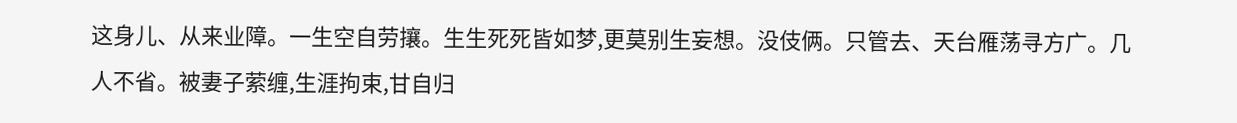这身儿、从来业障。一生空自劳攘。生生死死皆如梦,更莫别生妄想。没伎俩。只管去、天台雁荡寻方广。几人不省。被妻子萦缠,生涯拘束,甘自归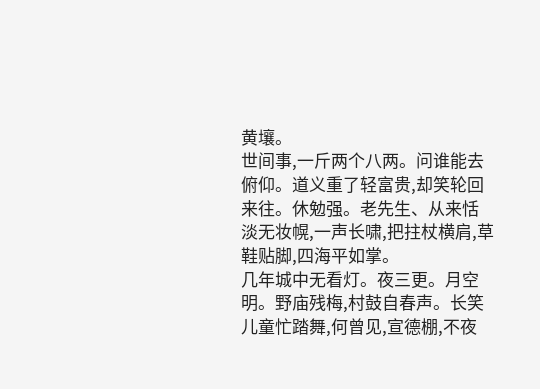黄壤。
世间事,一斤两个八两。问谁能去俯仰。道义重了轻富贵,却笑轮回来往。休勉强。老先生、从来恬淡无妆幌,一声长啸,把拄杖横肩,草鞋贴脚,四海平如掌。
几年城中无看灯。夜三更。月空明。野庙残梅,村鼓自春声。长笑儿童忙踏舞,何曾见,宣德棚,不夜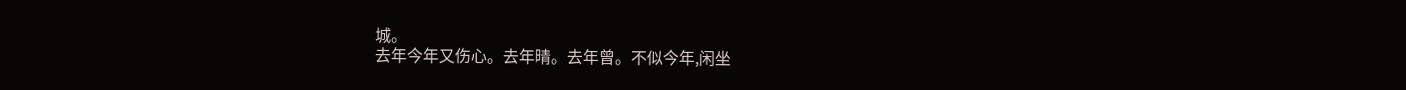城。
去年今年又伤心。去年晴。去年曾。不似今年,闲坐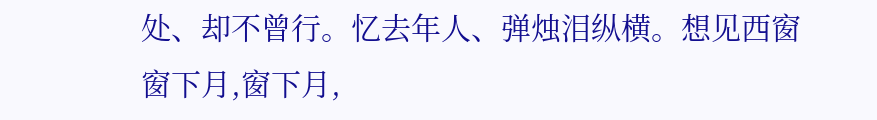处、却不曾行。忆去年人、弹烛泪纵横。想见西窗窗下月,窗下月,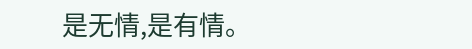是无情,是有情。